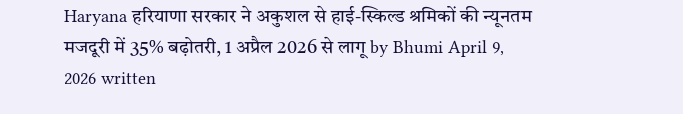Haryana हरियाणा सरकार ने अकुशल से हाई-स्किल्ड श्रमिकों की न्यूनतम मजदूरी में 35% बढ़ोतरी, 1 अप्रैल 2026 से लागू by Bhumi April 9, 2026 written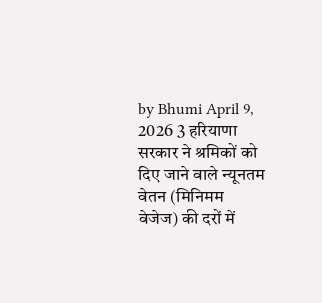by Bhumi April 9, 2026 3 हरियाणा सरकार ने श्रमिकों को दिए जाने वाले न्यूनतम वेतन (मिनिमम वेजेज) की दरों में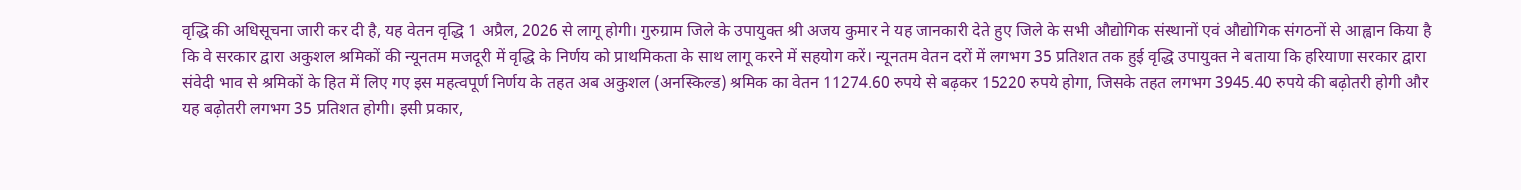वृद्धि की अधिसूचना जारी कर दी है, यह वेतन वृद्धि 1 अप्रैल, 2026 से लागू होगी। गुरुग्राम जिले के उपायुक्त श्री अजय कुमार ने यह जानकारी देते हुए जिले के सभी औद्योगिक संस्थानों एवं औद्योगिक संगठनों से आह्वान किया है कि वे सरकार द्वारा अकुशल श्रमिकों की न्यूनतम मजदूरी में वृद्धि के निर्णय को प्राथमिकता के साथ लागू करने में सहयोग करें। न्यूनतम वेतन दरों में लगभग 35 प्रतिशत तक हुई वृद्धि उपायुक्त ने बताया कि हरियाणा सरकार द्वारा संवेदी भाव से श्रमिकों के हित में लिए गए इस महत्वपूर्ण निर्णय के तहत अब अकुशल (अनस्किल्ड) श्रमिक का वेतन 11274.60 रुपये से बढ़कर 15220 रुपये होगा, जिसके तहत लगभग 3945.40 रुपये की बढ़ोतरी होगी और यह बढ़ोतरी लगभग 35 प्रतिशत होगी। इसी प्रकार,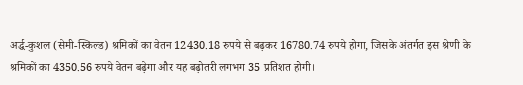अर्द्ध-कुशल (सेमी-स्किल्ड) श्रमिकों का वेतन 12430.18 रुपये से बढ़कर 16780.74 रुपये होगा, जिसके अंतर्गत इस श्रेणी के श्रमिकों का 4350.56 रुपये वेतन बढ़ेगा और यह बढ़ोतरी लगभग 35 प्रतिशत होगी।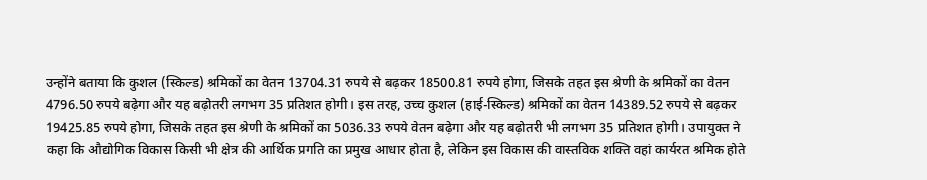उन्होंने बताया कि कुशल (स्किल्ड) श्रमिकों का वेतन 13704.31 रुपये से बढ़कर 18500.81 रुपये होगा, जिसके तहत इस श्रेणी के श्रमिकों का वेतन 4796.50 रुपये बढ़ेगा और यह बढ़ोतरी लगभग 35 प्रतिशत होगी। इस तरह, उच्च कुशल (हाई-स्किल्ड) श्रमिकों का वेतन 14389.52 रुपये से बढ़कर 19425.85 रुपये होगा, जिसके तहत इस श्रेणी के श्रमिकों का 5036.33 रुपये वेतन बढ़ेगा और यह बढ़ोतरी भी लगभग 35 प्रतिशत होगी। उपायुक्त ने कहा कि औद्योगिक विकास किसी भी क्षेत्र की आर्थिक प्रगति का प्रमुख आधार होता है, लेकिन इस विकास की वास्तविक शक्ति वहां कार्यरत श्रमिक होते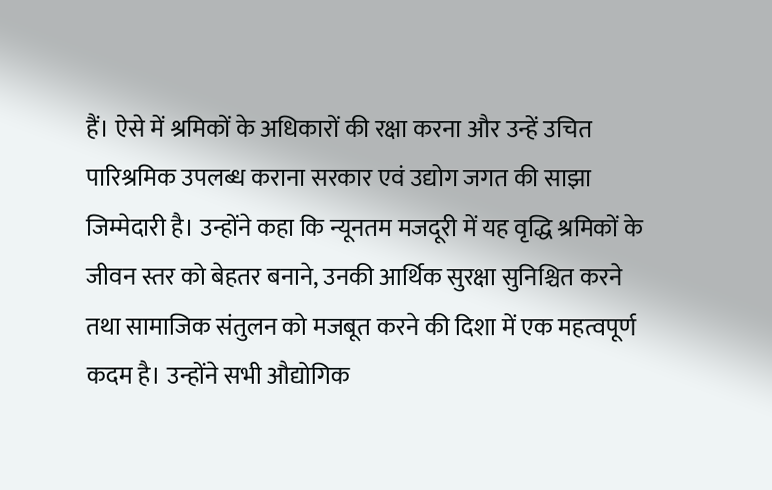हैं। ऐसे में श्रमिकों के अधिकारों की रक्षा करना और उन्हें उचित पारिश्रमिक उपलब्ध कराना सरकार एवं उद्योग जगत की साझा जिम्मेदारी है। उन्होंने कहा कि न्यूनतम मजदूरी में यह वृद्धि श्रमिकों के जीवन स्तर को बेहतर बनाने, उनकी आर्थिक सुरक्षा सुनिश्चित करने तथा सामाजिक संतुलन को मजबूत करने की दिशा में एक महत्वपूर्ण कदम है। उन्होंने सभी औद्योगिक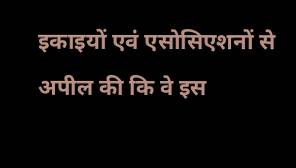इकाइयों एवं एसोसिएशनों से अपील की कि वे इस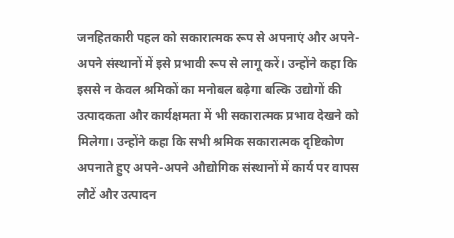जनहितकारी पहल को सकारात्मक रूप से अपनाएं और अपने-अपने संस्थानों में इसे प्रभावी रूप से लागू करें। उन्होंने कहा कि इससे न केवल श्रमिकों का मनोबल बढ़ेगा बल्कि उद्योगों की उत्पादकता और कार्यक्षमता में भी सकारात्मक प्रभाव देखने को मिलेगा। उन्होंने कहा कि सभी श्रमिक सकारात्मक दृष्टिकोण अपनाते हुए अपने-अपने औद्योगिक संस्थानों में कार्य पर वापस लौटें और उत्पादन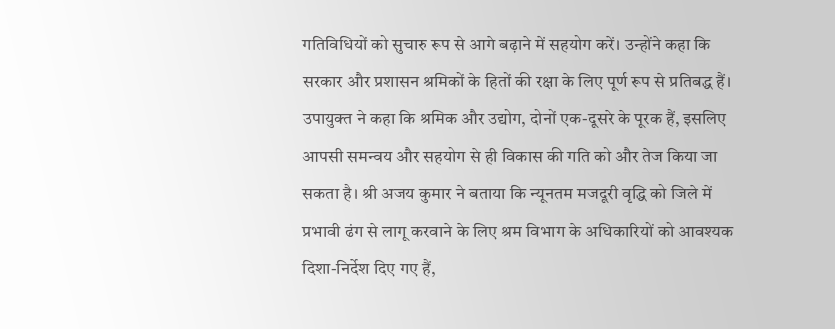गतिविधियों को सुचारु रूप से आगे बढ़ाने में सहयोग करें। उन्होंने कहा कि सरकार और प्रशासन श्रमिकों के हितों की रक्षा के लिए पूर्ण रूप से प्रतिबद्ध हैं। उपायुक्त ने कहा कि श्रमिक और उद्योग, दोनों एक-दूसरे के पूरक हैं, इसलिए आपसी समन्वय और सहयोग से ही विकास की गति को और तेज किया जा सकता है। श्री अजय कुमार ने बताया कि न्यूनतम मजदूरी वृद्धि को जिले में प्रभावी ढंग से लागू करवाने के लिए श्रम विभाग के अधिकारियों को आवश्यक दिशा-निर्देश दिए गए हैं,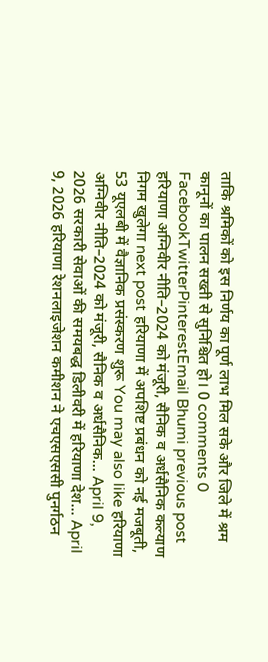ताकि श्रमिकों को इस निर्णय का पूर्ण लाभ मिल सके और जिले में श्रम कानूनों का पालन सख्ती से सुनिश्चित हो। 0 comments 0 FacebookTwitterPinterestEmail Bhumi previous post हरियाणा अग्निवीर नीति–2024 को मंजूरी, सैनिक व अर्धसैनिक कल्याण निगम खुलेगा next post हरियाणा में अपशिष्ट प्रबंधन को नई मजबूती, 53 यूएलबी में वैज्ञानिक प्रसंस्करण शुरू You may also like हरियाणा अग्निवीर नीति–2024 को मंजूरी, सैनिक व अर्धसैनिक... April 9, 2026 सरकारी सेवाओं की समयबद्ध डिलीवरी में हरियाणा देश... April 9, 2026 हरियाणा रेशनलाइजेशन कमीशन ने एचएसएससी पुनर्गठन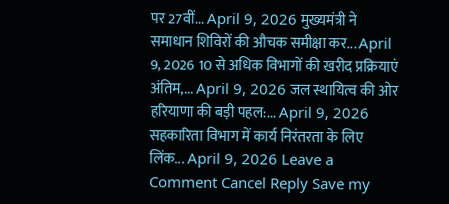पर 27वीं... April 9, 2026 मुख्यमंत्री ने समाधान शिविरों की औचक समीक्षा कर... April 9, 2026 10 से अधिक विभागों की खरीद प्रक्रियाएं अंतिम,... April 9, 2026 जल स्थायित्व की ओर हरियाणा की बड़ी पहल:... April 9, 2026 सहकारिता विभाग में कार्य निरंतरता के लिए लिंक... April 9, 2026 Leave a Comment Cancel Reply Save my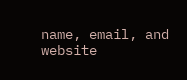name, email, and website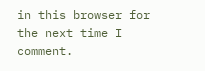in this browser for the next time I comment.